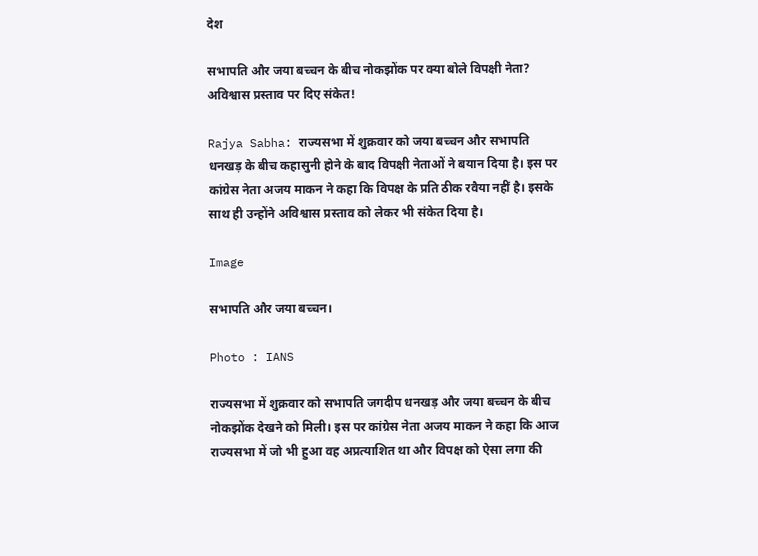देश

सभापति और जया बच्चन के बीच नोकझोंक पर क्या बोले विपक्षी नेता? अविश्वास प्रस्ताव पर दिए संकेत!

Rajya Sabha: राज्यसभा में शुक्रवार को जया बच्चन और सभापति धनखड़ के बीच कहासुनी होने के बाद विपक्षी नेताओं ने बयान दिया है। इस पर कांग्रेस नेता अजय माकन ने कहा कि विपक्ष के प्रति ठीक रवैया नहीं है। इसके साथ ही उन्होंने अविश्वास प्रस्ताव को लेकर भी संकेत दिया है।

Image

सभापति और जया बच्चन।

Photo : IANS

राज्यसभा में शुक्रवार को सभापति जगदीप धनखड़ और जया बच्चन के बीच नोकझोंक देखने को मिली। इस पर कांग्रेस नेता अजय माकन ने कहा कि आज राज्यसभा में जो भी हुआ वह अप्रत्याशित था और विपक्ष को ऐसा लगा की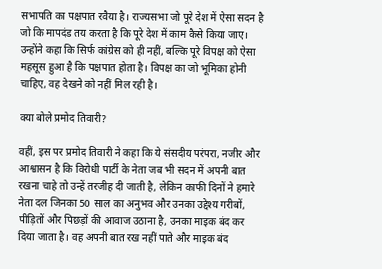सभापति का पक्षपात रवैया है। राज्यसभा जो पूरे देश में ऐसा सदन है जो कि मापदंड तय करता है कि पूरे देश में काम कैसे किया जाए। उन्होंने कहा कि सिर्फ कांग्रेस को ही नहीं, बल्कि पूरे विपक्ष को ऐसा महसूस हुआ है कि पक्षपात होता है। विपक्ष का जो भूमिका होनी चाहिए, वह देखने को नहीं मिल रही है।

क्या बोले प्रमोद तिवारी?

वहीं, इस पर प्रमोद तिवारी ने कहा कि ये संसदीय परंपरा, नजीर और आश्वासन है कि विरोधी पार्टी के नेता जब भी सदन में अपनी बात रखना चाहे तो उन्हें तरजीह दी जाती है, लेकिन काफी दिनों ने हमारे नेता दल जिनका 50 साल का अनुभव और उनका उद्देश्य गरीबों, पीड़ितों और पिछड़ों की आवाज उठाना है, उनका माइक बंद कर दिया जाता है। वह अपनी बात रख नहीं पाते और माइक बंद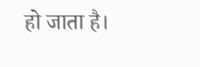हो जाता है।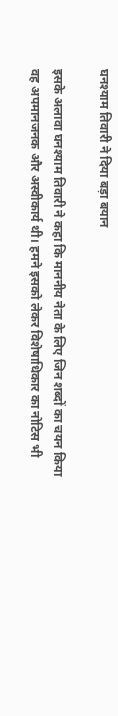घनश्याम तिवारी ने दिया बड़ा बयान

इसके अलावा घनश्याम तिवारी ने कहा कि माननीय नेता के लिए जिन शब्दों का चयन किया वह अपमानजनक और अस्वीकार्य थी। हमने इसको लेकर विशेषाधिकार का नोटिस भी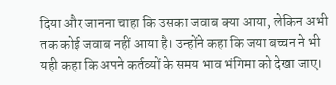दिया और जानना चाहा कि उसका जवाब क्या आया, लेकिन अभी तक कोई जवाब नहीं आया है। उन्होंने कहा कि जया बच्चन ने भी यही कहा कि अपने कर्तव्यों के समय भाव भंगिमा को देखा जाए।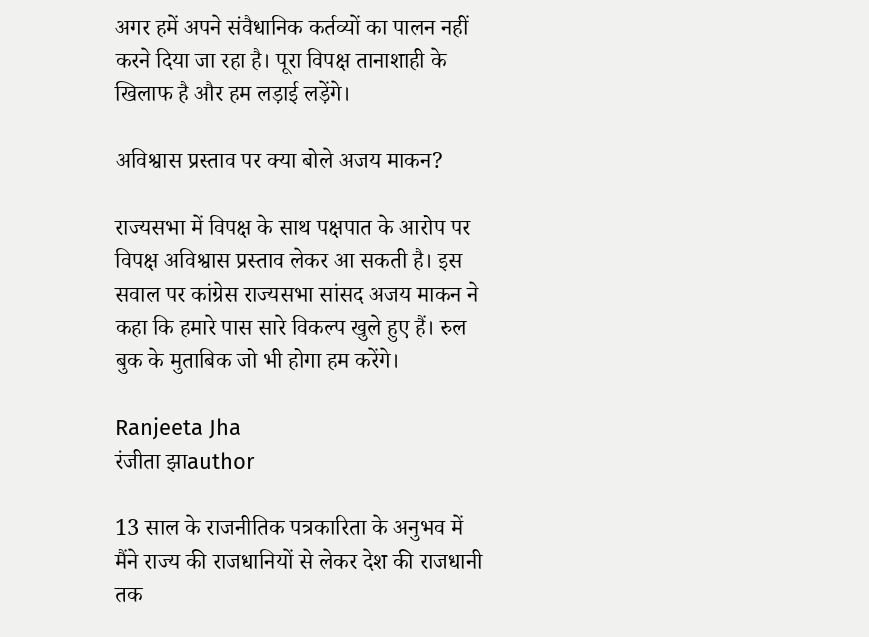अगर हमें अपने संवैधानिक कर्तव्यों का पालन नहीं करने दिया जा रहा है। पूरा विपक्ष तानाशाही के खिलाफ है और हम लड़ाई लड़ेंगे।

अविश्वास प्रस्ताव पर क्या बोले अजय माकन?

राज्यसभा में विपक्ष के साथ पक्षपात के आरोप पर विपक्ष अविश्वास प्रस्ताव लेकर आ सकती है। इस सवाल पर कांग्रेस राज्यसभा सांसद अजय माकन ने कहा कि हमारे पास सारे विकल्प खुले हुए हैं। रुल बुक के मुताबिक जो भी होगा हम करेंगे।

Ranjeeta Jha
रंजीता झाauthor

13 साल के राजनीतिक पत्रकारिता के अनुभव में मैंने राज्य की राजधानियों से लेकर देश की राजधानी तक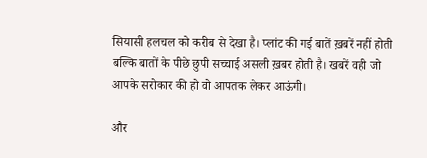सियासी हलचल को करीब से देखा है। प्लांट की गई बातें ख़बरें नहीं होती बल्कि बातों के पीछे छुपी सच्चाई असली ख़बर होती है। खबरें वही जो आपके सरोकार की हो वो आपतक लेकर आऊंगी।

और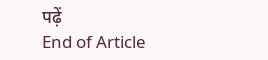पढ़ें
End of Article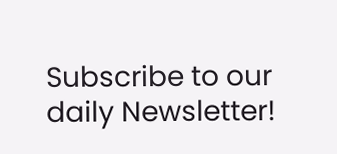Subscribe to our daily Newsletter!